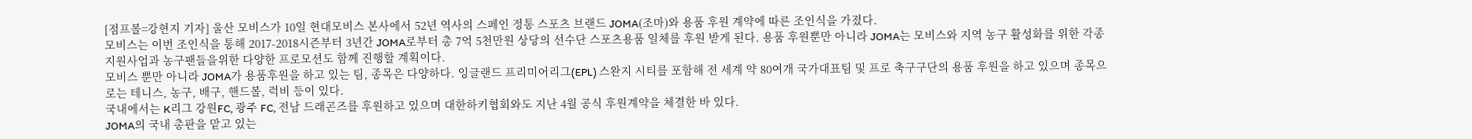[점프볼=강현지 기자] 울산 모비스가 10일 현대모비스 본사에서 52년 역사의 스페인 정통 스포츠 브랜드 JOMA(조마)와 용품 후원 계약에 따른 조인식을 가졌다.
모비스는 이번 조인식을 통해 2017-2018시즌부터 3년간 JOMA로부터 총 7억 5천만원 상당의 선수단 스포츠용품 일체를 후원 받게 된다. 용품 후원뿐만 아니라 JOMA는 모비스와 지역 농구 활성화를 위한 각종 지원사업과 농구팬들을위한 다양한 프로모션도 함께 진행할 계획이다.
모비스 뿐만 아니라 JOMA가 용품후원을 하고 있는 팀, 종목은 다양하다. 잉글랜드 프리미어리그(EPL) 스완지 시티를 포함해 전 세계 약 80여개 국가대표팀 및 프로 축구구단의 용품 후원을 하고 있으며 종목으로는 테니스, 농구, 배구, 핸드볼, 럭비 등이 있다.
국내에서는 K리그 강원FC, 광주 FC, 전남 드래곤즈를 후원하고 있으며 대한하키협회와도 지난 4월 공식 후원계약을 체결한 바 있다.
JOMA의 국내 총판을 맡고 있는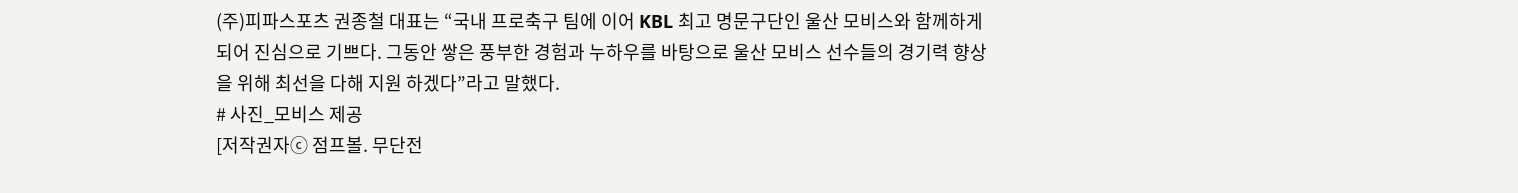(주)피파스포츠 권종철 대표는 “국내 프로축구 팀에 이어 KBL 최고 명문구단인 울산 모비스와 함께하게 되어 진심으로 기쁘다. 그동안 쌓은 풍부한 경험과 누하우를 바탕으로 울산 모비스 선수들의 경기력 향상을 위해 최선을 다해 지원 하겠다”라고 말했다.
# 사진_모비스 제공
[저작권자ⓒ 점프볼. 무단전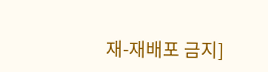재-재배포 금지]